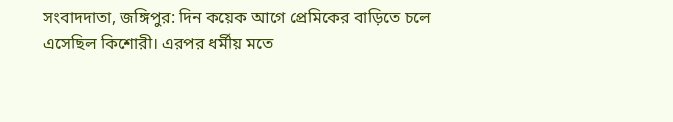সংবাদদাতা, জঙ্গিপুর: দিন কয়েক আগে প্রেমিকের বাড়িতে চলে এসেছিল কিশোরী। এরপর ধর্মীয় মতে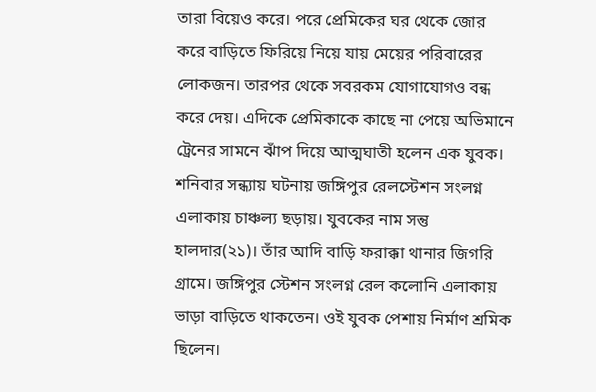তারা বিয়েও করে। পরে প্রেমিকের ঘর থেকে জোর করে বাড়িতে ফিরিয়ে নিয়ে যায় মেয়ের পরিবারের লোকজন। তারপর থেকে সবরকম যোগাযোগও বন্ধ করে দেয়। এদিকে প্রেমিকাকে কাছে না পেয়ে অভিমানে ট্রেনের সামনে ঝাঁপ দিয়ে আত্মঘাতী হলেন এক যুবক। শনিবার সন্ধ্যায় ঘটনায় জঙ্গিপুর রেলস্টেশন সংলগ্ন এলাকায় চাঞ্চল্য ছড়ায়। যুবকের নাম সন্তু হালদার(২১)। তাঁর আদি বাড়ি ফরাক্কা থানার জিগরি গ্রামে। জঙ্গিপুর স্টেশন সংলগ্ন রেল কলোনি এলাকায় ভাড়া বাড়িতে থাকতেন। ওই যুবক পেশায় নির্মাণ শ্রমিক ছিলেন।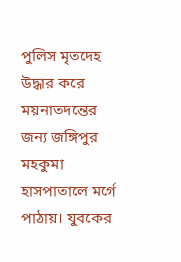পুলিস মৃতদেহ উদ্ধার করে ময়নাতদন্তের জন্য জঙ্গিপুর মহকুমা হাসপাতালে মর্গে পাঠায়। যুবকের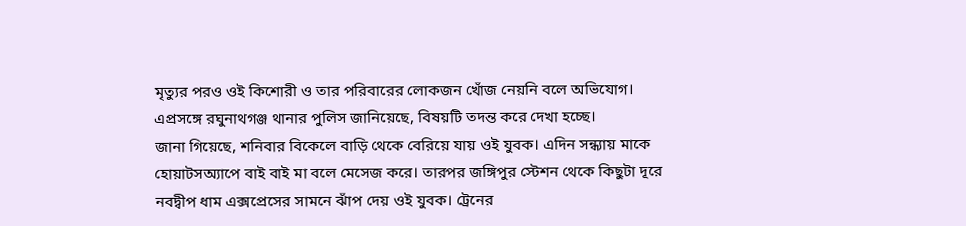মৃত্যুর পরও ওই কিশোরী ও তার পরিবারের লোকজন খোঁজ নেয়নি বলে অভিযোগ। এপ্রসঙ্গে রঘুনাথগঞ্জ থানার পুলিস জানিয়েছে, বিষয়টি তদন্ত করে দেখা হচ্ছে।
জানা গিয়েছে, শনিবার বিকেলে বাড়ি থেকে বেরিয়ে যায় ওই যুবক। এদিন সন্ধ্যায় মাকে হোয়াটসঅ্যাপে বাই বাই মা বলে মেসেজ করে। তারপর জঙ্গিপুর স্টেশন থেকে কিছুটা দূরে নবদ্বীপ ধাম এক্সপ্রেসের সামনে ঝাঁপ দেয় ওই যুবক। ট্রেনের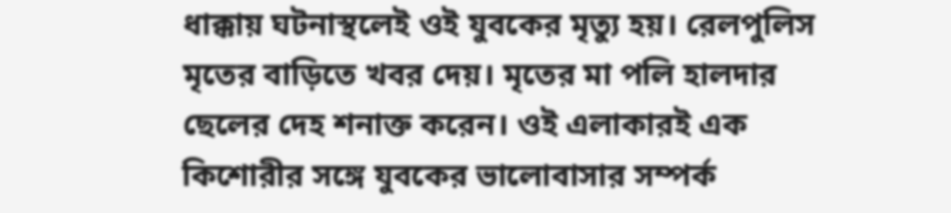ধাক্কায় ঘটনাস্থলেই ওই যুবকের মৃত্যু হয়। রেলপুলিস মৃতের বাড়িতে খবর দেয়। মৃতের মা পলি হালদার ছেলের দেহ শনাক্ত করেন। ওই এলাকারই এক কিশোরীর সঙ্গে যুবকের ভালোবাসার সম্পর্ক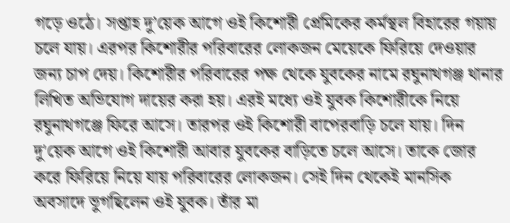গড়ে ওঠে। সপ্তাহ দু’য়েক আগে ওই কিশোরী প্রেমিকের কর্মস্থল বিহারের গয়ায় চলে যায়। এরপর কিশোরীর পরিবারের লোকজন মেয়েকে ফিরিয়ে দেওয়ার জন্য চাপ দেয়। কিশোরীর পরিবারের পক্ষ থেকে যুবকের নামে রঘুনাথগঞ্জ থানার লিখিত অভিযোগ দায়ের করা হয়। এরই মধ্যে ওই যুবক কিশোরীকে নিয়ে রঘুনাথগঞ্জে ফিরে আসে। তারপর ওই কিশোরী বাপেরবাড়ি চলে যায়। দিন দু'য়েক আগে ওই কিশোরী আবার যুবকের বাড়িতে চলে আসে। তাকে জোর করে ফিরিয়ে নিয়ে যায় পরিবারের লোকজন। সেই দিন থেকেই মানসিক অবসাদে ভুগছিলেন ওই যুবক। তাঁর মা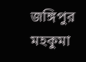জঙ্গিপুর মহকুমা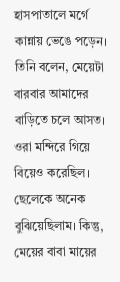হাসপাতালে মর্গে কান্নায় ভেঙে পড়েন। তিনি বলেন, মেয়েটা বারবার আমাদের বাড়িতে চলে আসত। ওরা মন্দিরে গিয়ে বিয়েও করেছিল। ছেলেকে অনেক বুঝিয়েছিলাম। কিন্তু, মেয়ের বাবা মায়ের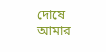দোষে আমার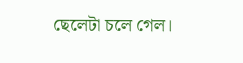ছেলেটা চলে গেল।